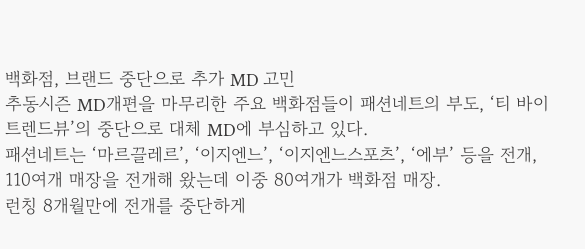백화점, 브랜드 중단으로 추가 MD 고민
추동시즌 MD개편을 마무리한 주요 백화점들이 패션네트의 부도, ‘티 바이 트렌드뷰’의 중단으로 대체 MD에 부심하고 있다.
패션네트는 ‘마르끌레르’, ‘이지엔느’, ‘이지엔느스포츠’, ‘에부’ 등을 전개, 110여개 매장을 전개해 왔는데 이중 80여개가 백화점 매장.
런칭 8개월만에 전개를 중단하게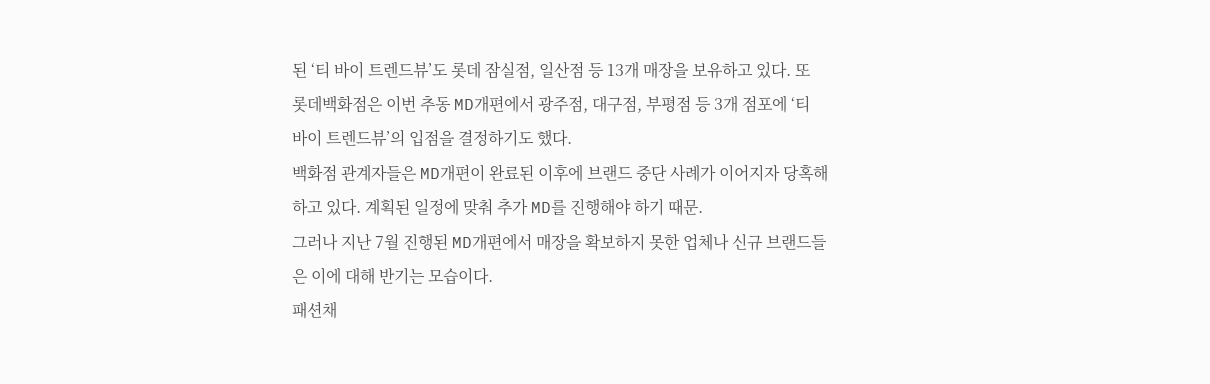된 ‘티 바이 트렌드뷰’도 롯데 잠실점, 일산점 등 13개 매장을 보유하고 있다. 또 롯데백화점은 이번 추동 MD개편에서 광주점, 대구점, 부평점 등 3개 점포에 ‘티 바이 트렌드뷰’의 입점을 결정하기도 했다.
백화점 관계자들은 MD개편이 완료된 이후에 브랜드 중단 사례가 이어지자 당혹해하고 있다. 계획된 일정에 맞춰 추가 MD를 진행해야 하기 때문.
그러나 지난 7월 진행된 MD개편에서 매장을 확보하지 못한 업체나 신규 브랜드들은 이에 대해 반기는 모습이다.
패션채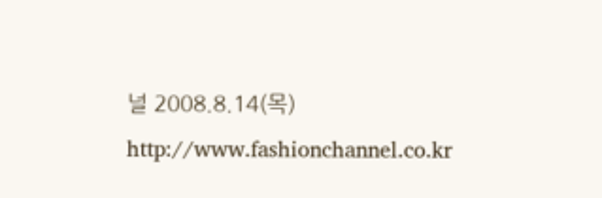널 2008.8.14(목) http://www.fashionchannel.co.kr